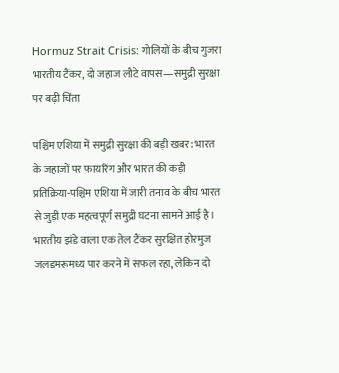Hormuz Strait Crisis: गोलियों के बीच गुजरा भारतीय टैंकर, दो जहाज लौटे वापस—समुद्री सुरक्षा पर बढ़ी चिंता

पश्चिम एशिया में समुद्री सुरक्षा की बड़ी खबर: भारत के जहाजों पर फायरिंग और भारत की कड़ी प्रतिक्रिया-पश्चिम एशिया में जारी तनाव के बीच भारत से जुड़ी एक महत्वपूर्ण समुद्री घटना सामने आई है। भारतीय झंडे वाला एक तेल टैंकर सुरक्षित होरमुज जलडमरूमध्य पार करने में सफल रहा, लेकिन दो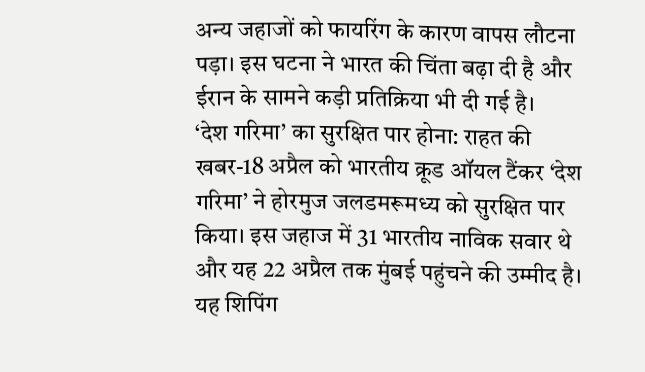अन्य जहाजों को फायरिंग के कारण वापस लौटना पड़ा। इस घटना ने भारत की चिंता बढ़ा दी है और ईरान के सामने कड़ी प्रतिक्रिया भी दी गई है।
‘देश गरिमा’ का सुरक्षित पार होना: राहत की खबर-18 अप्रैल को भारतीय क्रूड ऑयल टैंकर ‘देश गरिमा’ ने होरमुज जलडमरूमध्य को सुरक्षित पार किया। इस जहाज में 31 भारतीय नाविक सवार थे और यह 22 अप्रैल तक मुंबई पहुंचने की उम्मीद है। यह शिपिंग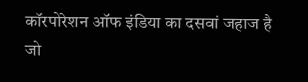कॉरपोरेशन ऑफ इंडिया का दसवां जहाज है जो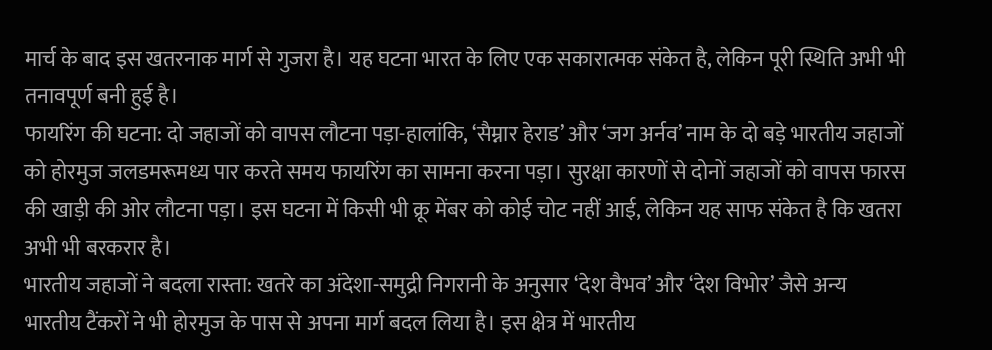मार्च के बाद इस खतरनाक मार्ग से गुजरा है। यह घटना भारत के लिए एक सकारात्मक संकेत है, लेकिन पूरी स्थिति अभी भी तनावपूर्ण बनी हुई है।
फायरिंग की घटना: दो जहाजों को वापस लौटना पड़ा-हालांकि, ‘सैम्नार हेराड’ और ‘जग अर्नव’ नाम के दो बड़े भारतीय जहाजों को होरमुज जलडमरूमध्य पार करते समय फायरिंग का सामना करना पड़ा। सुरक्षा कारणों से दोनों जहाजों को वापस फारस की खाड़ी की ओर लौटना पड़ा। इस घटना में किसी भी क्रू मेंबर को कोई चोट नहीं आई, लेकिन यह साफ संकेत है कि खतरा अभी भी बरकरार है।
भारतीय जहाजों ने बदला रास्ता: खतरे का अंदेशा-समुद्री निगरानी के अनुसार ‘देश वैभव’ और ‘देश विभोर’ जैसे अन्य भारतीय टैंकरों ने भी होरमुज के पास से अपना मार्ग बदल लिया है। इस क्षेत्र में भारतीय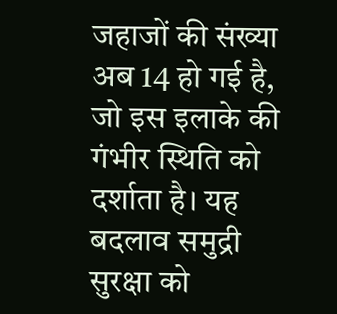जहाजों की संख्या अब 14 हो गई है, जो इस इलाके की गंभीर स्थिति को दर्शाता है। यह बदलाव समुद्री सुरक्षा को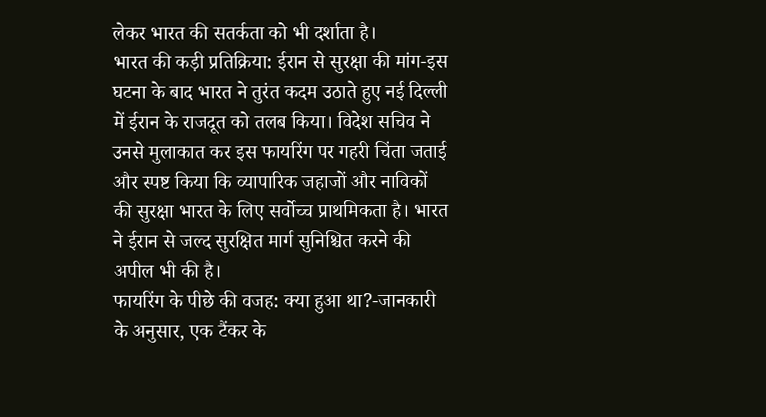लेकर भारत की सतर्कता को भी दर्शाता है।
भारत की कड़ी प्रतिक्रिया: ईरान से सुरक्षा की मांग-इस घटना के बाद भारत ने तुरंत कदम उठाते हुए नई दिल्ली में ईरान के राजदूत को तलब किया। विदेश सचिव ने उनसे मुलाकात कर इस फायरिंग पर गहरी चिंता जताई और स्पष्ट किया कि व्यापारिक जहाजों और नाविकों की सुरक्षा भारत के लिए सर्वोच्च प्राथमिकता है। भारत ने ईरान से जल्द सुरक्षित मार्ग सुनिश्चित करने की अपील भी की है।
फायरिंग के पीछे की वजह: क्या हुआ था?-जानकारी के अनुसार, एक टैंकर के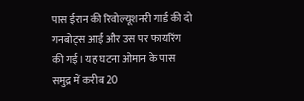पास ईरान की रिवोल्यूशनरी गार्ड की दो गनबोट्स आईं और उस पर फायरिंग की गई। यह घटना ओमान के पास समुद्र में करीब 20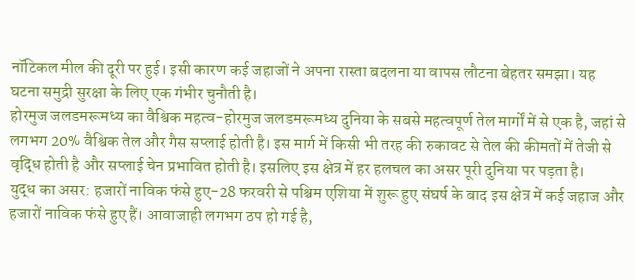नॉटिकल मील की दूरी पर हुई। इसी कारण कई जहाजों ने अपना रास्ता बदलना या वापस लौटना बेहतर समझा। यह घटना समुद्री सुरक्षा के लिए एक गंभीर चुनौती है।
होरमुज जलडमरूमध्य का वैश्विक महत्व-होरमुज जलडमरूमध्य दुनिया के सबसे महत्वपूर्ण तेल मार्गों में से एक है, जहां से लगभग 20% वैश्विक तेल और गैस सप्लाई होती है। इस मार्ग में किसी भी तरह की रुकावट से तेल की कीमतों में तेजी से वृद्धि होती है और सप्लाई चेन प्रभावित होती है। इसलिए इस क्षेत्र में हर हलचल का असर पूरी दुनिया पर पड़ता है।
युद्ध का असर: हजारों नाविक फंसे हुए-28 फरवरी से पश्चिम एशिया में शुरू हुए संघर्ष के बाद इस क्षेत्र में कई जहाज और हजारों नाविक फंसे हुए हैं। आवाजाही लगभग ठप हो गई है,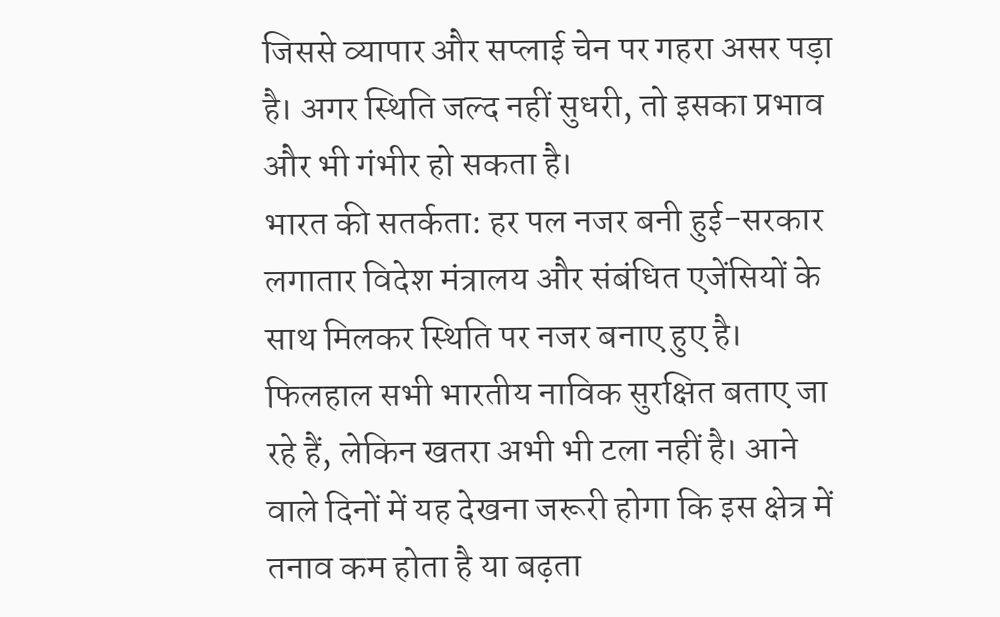जिससे व्यापार और सप्लाई चेन पर गहरा असर पड़ा है। अगर स्थिति जल्द नहीं सुधरी, तो इसका प्रभाव और भी गंभीर हो सकता है।
भारत की सतर्कता: हर पल नजर बनी हुई-सरकार लगातार विदेश मंत्रालय और संबंधित एजेंसियों के साथ मिलकर स्थिति पर नजर बनाए हुए है। फिलहाल सभी भारतीय नाविक सुरक्षित बताए जा रहे हैं, लेकिन खतरा अभी भी टला नहीं है। आने वाले दिनों में यह देखना जरूरी होगा कि इस क्षेत्र में तनाव कम होता है या बढ़ता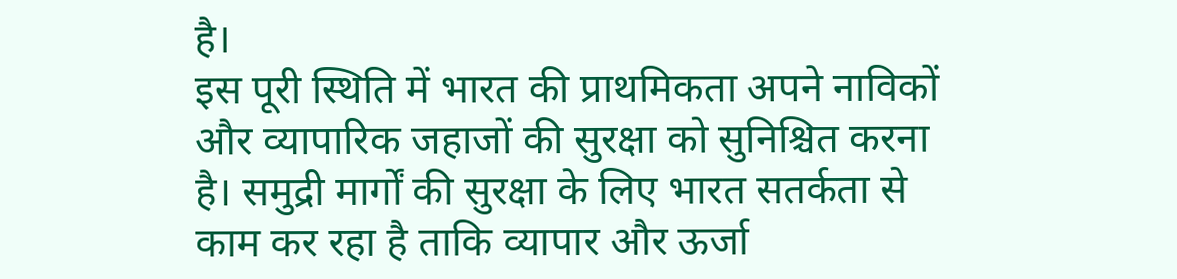है।
इस पूरी स्थिति में भारत की प्राथमिकता अपने नाविकों और व्यापारिक जहाजों की सुरक्षा को सुनिश्चित करना है। समुद्री मार्गों की सुरक्षा के लिए भारत सतर्कता से काम कर रहा है ताकि व्यापार और ऊर्जा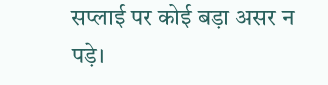सप्लाई पर कोई बड़ा असर न पड़े।